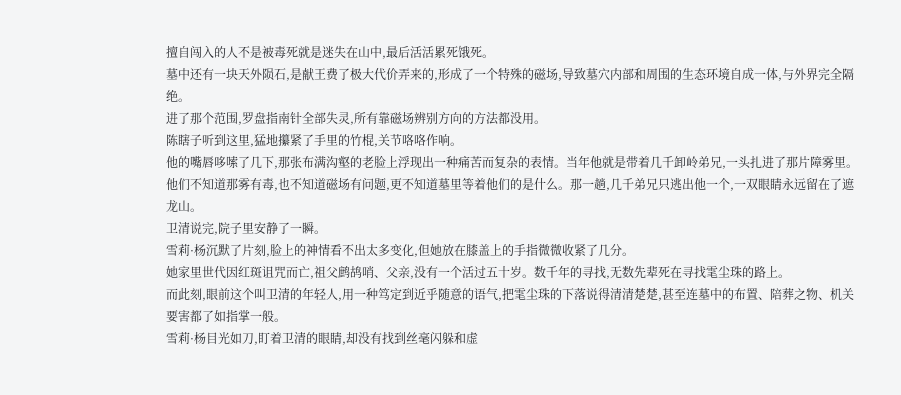擅自闯入的人不是被毒死就是迷失在山中,最后活活累死饿死。
墓中还有一块天外陨石,是献王费了极大代价弄来的,形成了一个特殊的磁场,导致墓穴内部和周围的生态环境自成一体,与外界完全隔绝。
进了那个范围,罗盘指南针全部失灵,所有靠磁场辨别方向的方法都没用。
陈瞎子听到这里,猛地攥紧了手里的竹棍,关节咯咯作响。
他的嘴唇哆嗦了几下,那张布满沟壑的老脸上浮现出一种痛苦而复杂的表情。当年他就是带着几千卸岭弟兄,一头扎进了那片障雾里。
他们不知道那雾有毒,也不知道磁场有问题,更不知道墓里等着他们的是什么。那一趟,几千弟兄只逃出他一个,一双眼睛永远留在了遮龙山。
卫清说完,院子里安静了一瞬。
雪莉·杨沉默了片刻,脸上的神情看不出太多变化,但她放在膝盖上的手指微微收紧了几分。
她家里世代因红斑诅咒而亡,祖父鹧鸪哨、父亲,没有一个活过五十岁。数千年的寻找,无数先辈死在寻找雮尘珠的路上。
而此刻,眼前这个叫卫清的年轻人,用一种笃定到近乎随意的语气,把雮尘珠的下落说得清清楚楚,甚至连墓中的布置、陪葬之物、机关要害都了如指掌一般。
雪莉·杨目光如刀,盯着卫清的眼睛,却没有找到丝毫闪躲和虚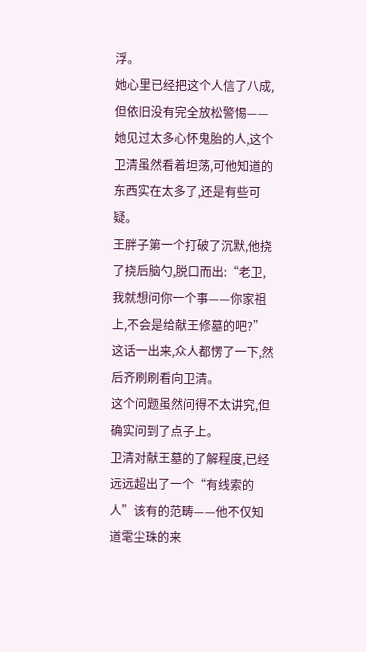浮。
她心里已经把这个人信了八成,但依旧没有完全放松警惕——她见过太多心怀鬼胎的人,这个卫清虽然看着坦荡,可他知道的东西实在太多了,还是有些可疑。
王胖子第一个打破了沉默,他挠了挠后脑勺,脱口而出:“老卫,我就想问你一个事——你家祖上,不会是给献王修墓的吧?”
这话一出来,众人都愣了一下,然后齐刷刷看向卫清。
这个问题虽然问得不太讲究,但确实问到了点子上。
卫清对献王墓的了解程度,已经远远超出了一个“有线索的人”该有的范畴——他不仅知道雮尘珠的来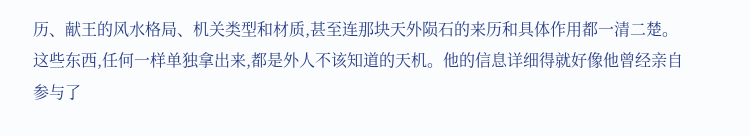历、献王的风水格局、机关类型和材质,甚至连那块天外陨石的来历和具体作用都一清二楚。
这些东西,任何一样单独拿出来,都是外人不该知道的天机。他的信息详细得就好像他曾经亲自参与了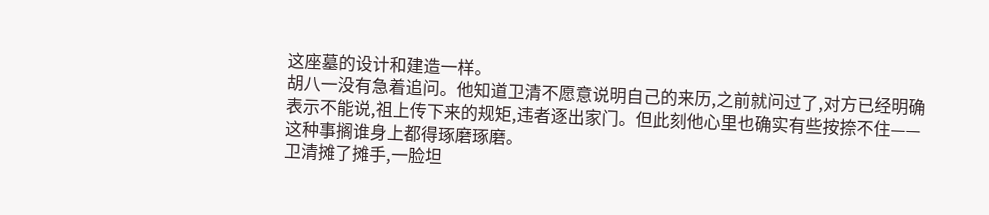这座墓的设计和建造一样。
胡八一没有急着追问。他知道卫清不愿意说明自己的来历,之前就问过了,对方已经明确表示不能说,祖上传下来的规矩,违者逐出家门。但此刻他心里也确实有些按捺不住——这种事搁谁身上都得琢磨琢磨。
卫清摊了摊手,一脸坦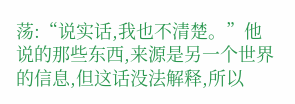荡:“说实话,我也不清楚。”他说的那些东西,来源是另一个世界的信息,但这话没法解释,所以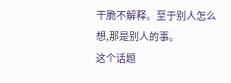干脆不解释。至于别人怎么想,那是别人的事。
这个话题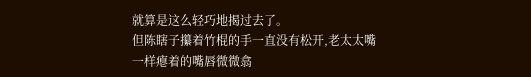就算是这么轻巧地揭过去了。
但陈瞎子攥着竹棍的手一直没有松开,老太太嘴一样瘪着的嘴唇微微翕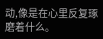动,像是在心里反复琢磨着什么。